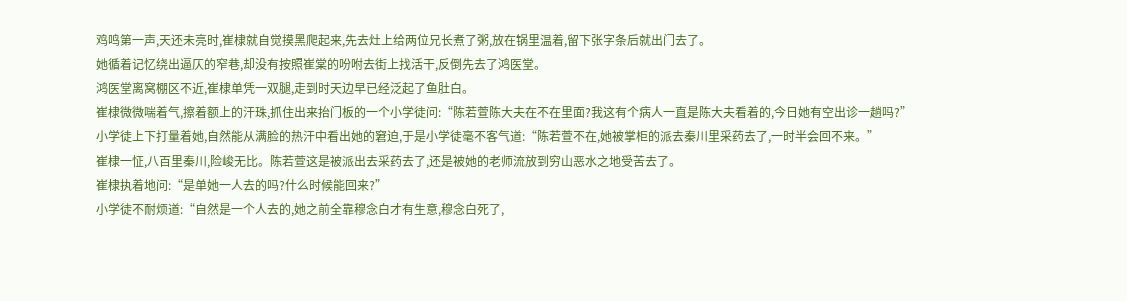鸡鸣第一声,天还未亮时,崔棣就自觉摸黑爬起来,先去灶上给两位兄长煮了粥,放在锅里温着,留下张字条后就出门去了。
她循着记忆绕出逼仄的窄巷,却没有按照崔棠的吩咐去街上找活干,反倒先去了鸿医堂。
鸿医堂离窝棚区不近,崔棣单凭一双腿,走到时天边早已经泛起了鱼肚白。
崔棣微微喘着气,擦着额上的汗珠,抓住出来抬门板的一个小学徒问:“陈若萱陈大夫在不在里面?我这有个病人一直是陈大夫看着的,今日她有空出诊一趟吗?”
小学徒上下打量着她,自然能从满脸的热汗中看出她的窘迫,于是小学徒毫不客气道:“陈若萱不在,她被掌柜的派去秦川里采药去了,一时半会回不来。”
崔棣一怔,八百里秦川,险峻无比。陈若萱这是被派出去采药去了,还是被她的老师流放到穷山恶水之地受苦去了。
崔棣执着地问:“是单她一人去的吗?什么时候能回来?”
小学徒不耐烦道:“自然是一个人去的,她之前全靠穆念白才有生意,穆念白死了,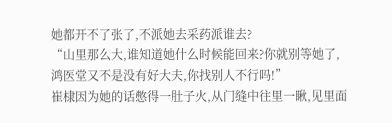她都开不了张了,不派她去采药派谁去?
“山里那么大,谁知道她什么时候能回来?你就别等她了,鸿医堂又不是没有好大夫,你找别人不行吗!”
崔棣因为她的话憋得一肚子火,从门缝中往里一瞅,见里面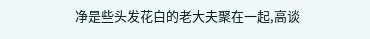净是些头发花白的老大夫聚在一起,高谈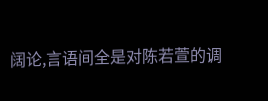阔论,言语间全是对陈若萱的调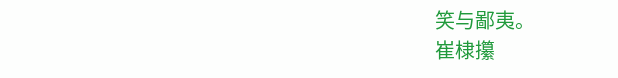笑与鄙夷。
崔棣攥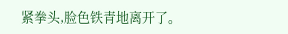紧拳头,脸色铁青地离开了。